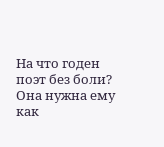На что годен поэт без боли? Она нужна ему как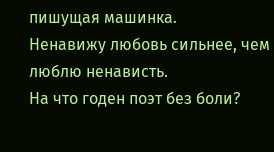пишущая машинка.
Ненавижу любовь сильнее, чем люблю ненависть.
На что годен поэт без боли?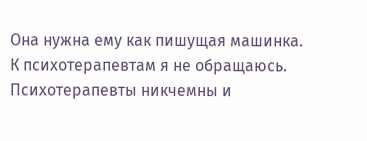Она нужна ему как пишущая машинка.
К психотерапевтам я не обращаюсь. Психотерапевты никчемны и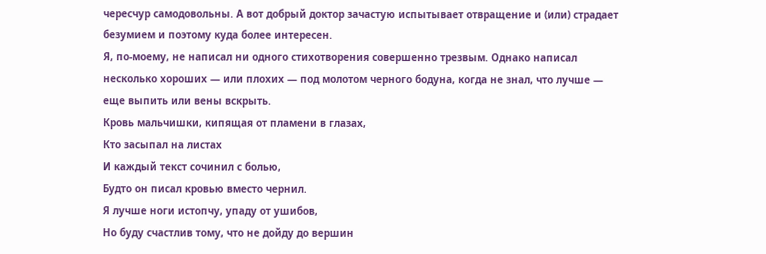чересчур самодовольны. А вот добрый доктор зачастую испытывает отвращение и (или) страдает безумием и поэтому куда более интересен.
Я, по-моему, не написал ни одного стихотворения совершенно трезвым. Однако написал несколько хороших — или плохих — под молотом черного бодуна, когда не знал, что лучше — еще выпить или вены вскрыть.
Кровь мальчишки, кипящая от пламени в глазах,
Кто засыпал на листах
И каждый текст сочинил с болью,
Будто он писал кровью вместо чернил.
Я лучше ноги истопчу, упаду от ушибов,
Но буду счастлив тому, что не дойду до вершин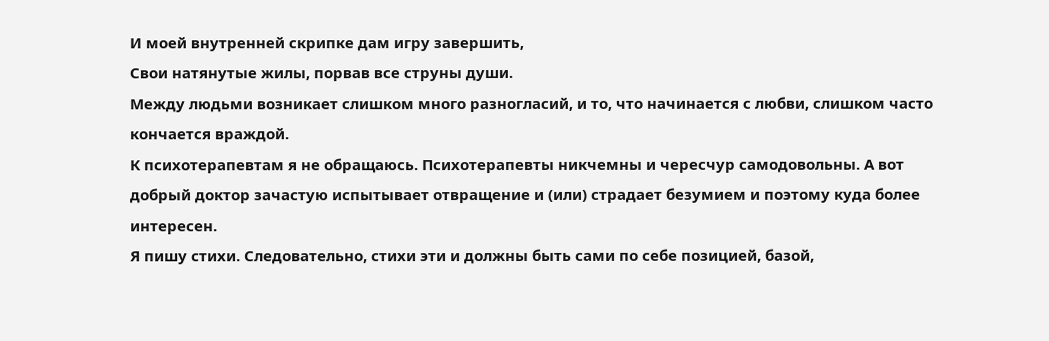И моей внутренней скрипке дам игру завершить,
Свои натянутые жилы, порвав все струны души.
Между людьми возникает слишком много разногласий, и то, что начинается с любви, слишком часто кончается враждой.
К психотерапевтам я не обращаюсь. Психотерапевты никчемны и чересчур самодовольны. А вот добрый доктор зачастую испытывает отвращение и (или) страдает безумием и поэтому куда более интересен.
Я пишу стихи. Следовательно, стихи эти и должны быть сами по себе позицией, базой,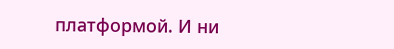платформой. И ни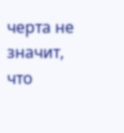черта не значит, что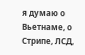я думаю о Вьетнаме, о Стрипе, ЛСД,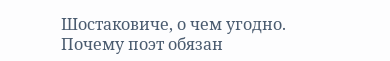Шостаковиче, о чем угодно. Почему поэт обязан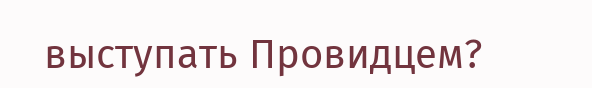выступать Провидцем?